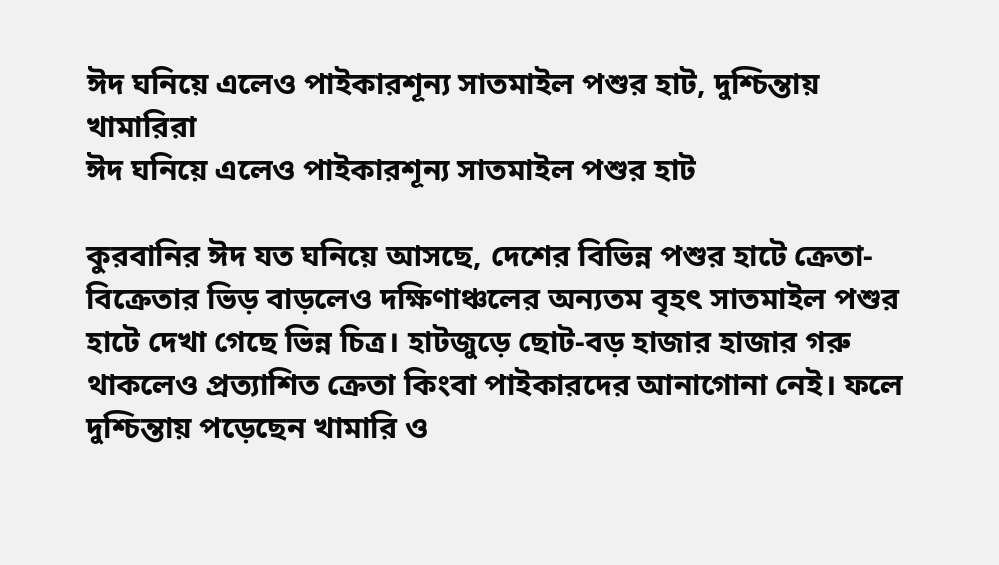ঈদ ঘনিয়ে এলেও পাইকারশূন্য সাতমাইল পশুর হাট, দুশ্চিন্তায় খামারিরা
ঈদ ঘনিয়ে এলেও পাইকারশূন্য সাতমাইল পশুর হাট

কুরবানির ঈদ যত ঘনিয়ে আসছে, দেশের বিভিন্ন পশুর হাটে ক্রেতা-বিক্রেতার ভিড় বাড়লেও দক্ষিণাঞ্চলের অন্যতম বৃহৎ সাতমাইল পশুর হাটে দেখা গেছে ভিন্ন চিত্র। হাটজুড়ে ছোট-বড় হাজার হাজার গরু থাকলেও প্রত্যাশিত ক্রেতা কিংবা পাইকারদের আনাগোনা নেই। ফলে দুশ্চিন্তায় পড়েছেন খামারি ও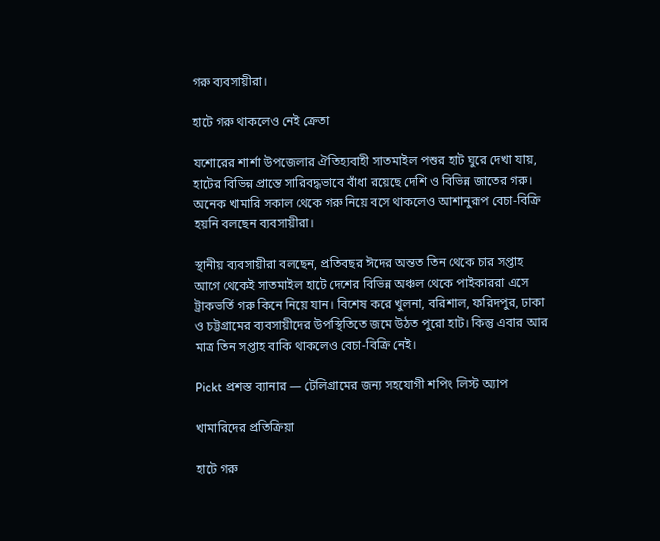গরু ব্যবসায়ীরা।

হাটে গরু থাকলেও নেই ক্রেতা

যশোরের শার্শা উপজেলার ঐতিহ্যবাহী সাতমাইল পশুর হাট ঘুরে দেখা যায়, হাটের বিভিন্ন প্রান্তে সারিবদ্ধভাবে বাঁধা রয়েছে দেশি ও বিভিন্ন জাতের গরু। অনেক খামারি সকাল থেকে গরু নিয়ে বসে থাকলেও আশানুরূপ বেচা-বিক্রি হয়নি বলছেন ব্যবসায়ীরা।

স্থানীয় ব্যবসায়ীরা বলছেন, প্রতিবছর ঈদের অন্তত তিন থেকে চার সপ্তাহ আগে থেকেই সাতমাইল হাটে দেশের বিভিন্ন অঞ্চল থেকে পাইকাররা এসে ট্রাকভর্তি গরু কিনে নিয়ে যান। বিশেষ করে খুলনা, বরিশাল, ফরিদপুর, ঢাকা ও চট্টগ্রামের ব্যবসায়ীদের উপস্থিতিতে জমে উঠত পুরো হাট। কিন্তু এবার আর মাত্র তিন সপ্তাহ বাকি থাকলেও বেচা-বিক্রি নেই।

Pickt প্রশস্ত ব্যানার — টেলিগ্রামের জন্য সহযোগী শপিং লিস্ট অ্যাপ

খামারিদের প্রতিক্রিয়া

হাটে গরু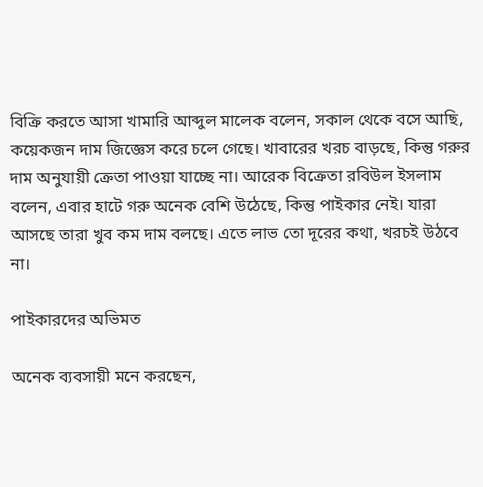বিক্রি করতে আসা খামারি আব্দুল মালেক বলেন, সকাল থেকে বসে আছি, কয়েকজন দাম জিজ্ঞেস করে চলে গেছে। খাবারের খরচ বাড়ছে, কিন্তু গরুর দাম অনুযায়ী ক্রেতা পাওয়া যাচ্ছে না। আরেক বিক্রেতা রবিউল ইসলাম বলেন, এবার হাটে গরু অনেক বেশি উঠেছে, কিন্তু পাইকার নেই। যারা আসছে তারা খুব কম দাম বলছে। এতে লাভ তো দূরের কথা, খরচই উঠবে না।

পাইকারদের অভিমত

অনেক ব্যবসায়ী মনে করছেন,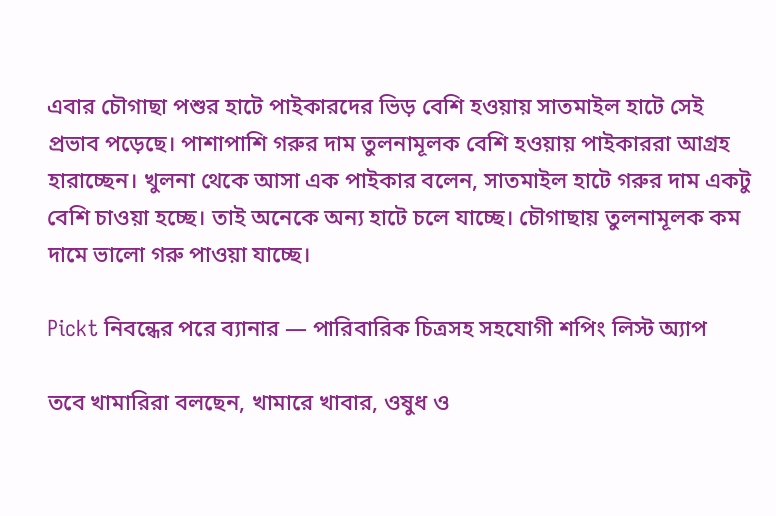এবার চৌগাছা পশুর হাটে পাইকারদের ভিড় বেশি হওয়ায় সাতমাইল হাটে সেই প্রভাব পড়েছে। পাশাপাশি গরুর দাম তুলনামূলক বেশি হওয়ায় পাইকাররা আগ্রহ হারাচ্ছেন। খুলনা থেকে আসা এক পাইকার বলেন, সাতমাইল হাটে গরুর দাম একটু বেশি চাওয়া হচ্ছে। তাই অনেকে অন্য হাটে চলে যাচ্ছে। চৌগাছায় তুলনামূলক কম দামে ভালো গরু পাওয়া যাচ্ছে।

Pickt নিবন্ধের পরে ব্যানার — পারিবারিক চিত্রসহ সহযোগী শপিং লিস্ট অ্যাপ

তবে খামারিরা বলছেন, খামারে খাবার, ওষুধ ও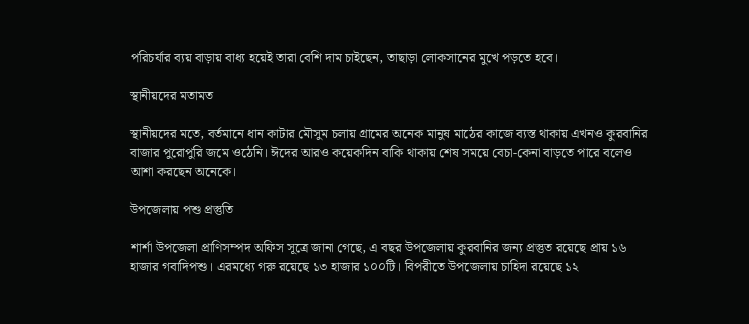পরিচর্যার ব্যয় বাড়ায় বাধ্য হয়েই তারা বেশি দাম চাইছেন, তাছাড়া লোকসানের মুখে পড়তে হবে।

স্থানীয়দের মতামত

স্থানীয়দের মতে, বর্তমানে ধান কাটার মৌসুম চলায় গ্রামের অনেক মানুষ মাঠের কাজে ব্যস্ত থাকায় এখনও কুরবানির বাজার পুরোপুরি জমে ওঠেনি। ঈদের আরও কয়েকদিন বাকি থাকায় শেষ সময়ে বেচা-কেনা বাড়তে পারে বলেও আশা করছেন অনেকে।

উপজেলায় পশু প্রস্তুতি

শার্শা উপজেলা প্রাণিসম্পদ অফিস সূত্রে জানা গেছে, এ বছর উপজেলায় কুরবানির জন্য প্রস্তুত রয়েছে প্রায় ১৬ হাজার গবাদিপশু। এরমধ্যে গরু রয়েছে ১৩ হাজার ১০০টি। বিপরীতে উপজেলায় চাহিদা রয়েছে ১২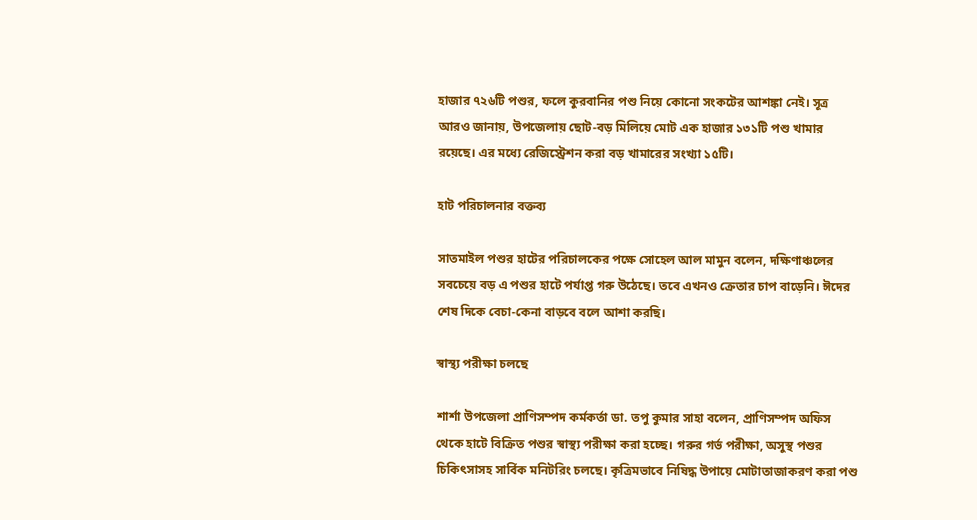হাজার ৭২৬টি পশুর, ফলে কুরবানির পশু নিয়ে কোনো সংকটের আশঙ্কা নেই। সূত্র আরও জানায়, উপজেলায় ছোট-বড় মিলিয়ে মোট এক হাজার ১৩১টি পশু খামার রয়েছে। এর মধ্যে রেজিস্ট্রেশন করা বড় খামারের সংখ্যা ১৫টি।

হাট পরিচালনার বক্তব্য

সাতমাইল পশুর হাটের পরিচালকের পক্ষে সোহেল আল মামুন বলেন, দক্ষিণাঞ্চলের সবচেয়ে বড় এ পশুর হাটে পর্যাপ্ত গরু উঠেছে। তবে এখনও ক্রেতার চাপ বাড়েনি। ঈদের শেষ দিকে বেচা-কেনা বাড়বে বলে আশা করছি।

স্বাস্থ্য পরীক্ষা চলছে

শার্শা উপজেলা প্রাণিসম্পদ কর্মকর্তা ডা. তপু কুমার সাহা বলেন, প্রাণিসম্পদ অফিস থেকে হাটে বিক্রিত পশুর স্বাস্থ্য পরীক্ষা করা হচ্ছে। গরুর গর্ভ পরীক্ষা, অসুস্থ পশুর চিকিৎসাসহ সার্বিক মনিটরিং চলছে। কৃত্রিমভাবে নিষিদ্ধ উপায়ে মোটাতাজাকরণ করা পশু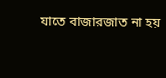যাতে বাজারজাত না হয়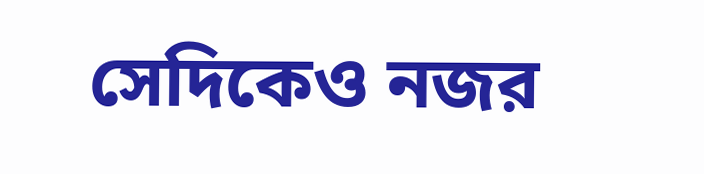সেদিকেও নজর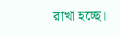রাখা হচ্ছে।